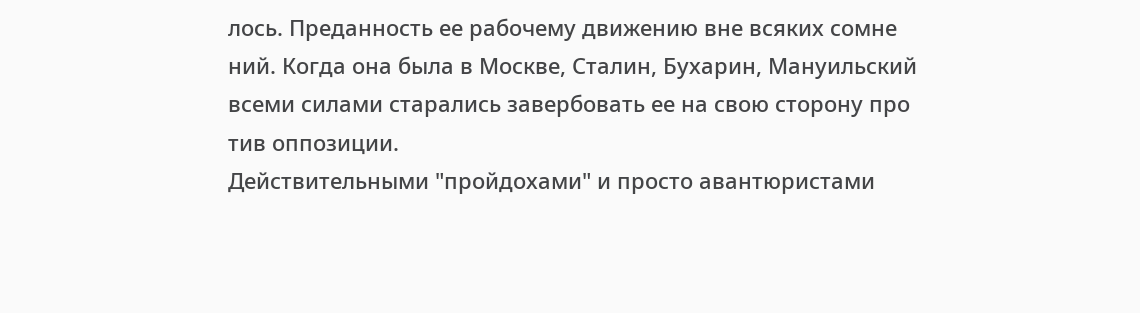лось. Преданность ее рабочему движению вне всяких сомне
ний. Когда она была в Москве, Сталин, Бухарин, Мануильский
всеми силами старались завербовать ее на свою сторону про
тив оппозиции.
Действительными "пройдохами" и просто авантюристами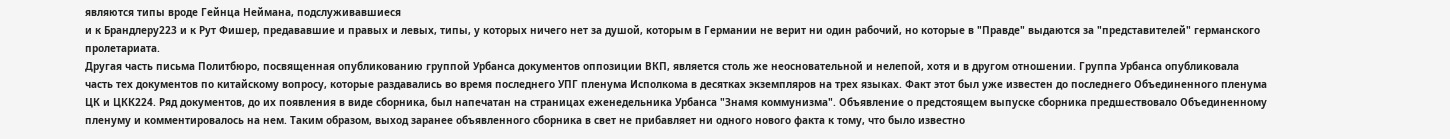являются типы вроде Гейнца Неймана, подслуживавшиеся
и к Брандлеру223 и к Рут Фишер, предававшие и правых и левых, типы, у которых ничего нет за душой, которым в Германии не верит ни один рабочий, но которые в "Правде" выдаются за "представителей" германского пролетариата.
Другая часть письма Политбюро, посвященная опубликованию группой Урбанса документов оппозиции ВКП, является столь же неосновательной и нелепой, хотя и в другом отношении. Группа Урбанса опубликовала часть тех документов по китайскому вопросу, которые раздавались во время последнего УПГ пленума Исполкома в десятках экземпляров на трех языках. Факт этот был уже известен до последнего Объединенного пленума ЦК и ЦКК224. Ряд документов, до их появления в виде сборника, был напечатан на страницах еженедельника Урбанса "Знамя коммунизма". Объявление о предстоящем выпуске сборника предшествовало Объединенному пленуму и комментировалось на нем. Таким образом, выход заранее объявленного сборника в свет не прибавляет ни одного нового факта к тому, что было известно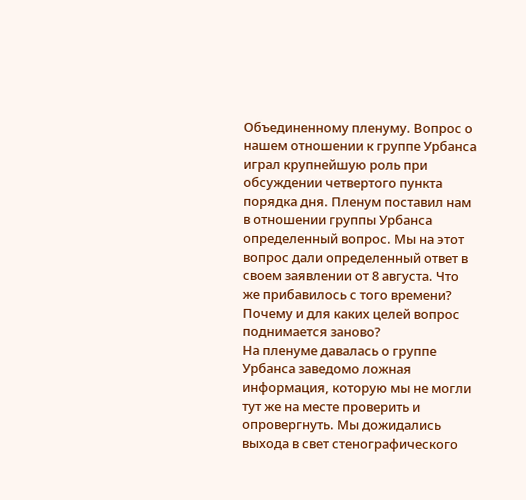Объединенному пленуму. Вопрос о нашем отношении к группе Урбанса играл крупнейшую роль при обсуждении четвертого пункта порядка дня. Пленум поставил нам в отношении группы Урбанса определенный вопрос. Мы на этот вопрос дали определенный ответ в своем заявлении от 8 августа. Что же прибавилось с того времени? Почему и для каких целей вопрос поднимается заново?
На пленуме давалась о группе Урбанса заведомо ложная информация, которую мы не могли тут же на месте проверить и опровергнуть. Мы дожидались выхода в свет стенографического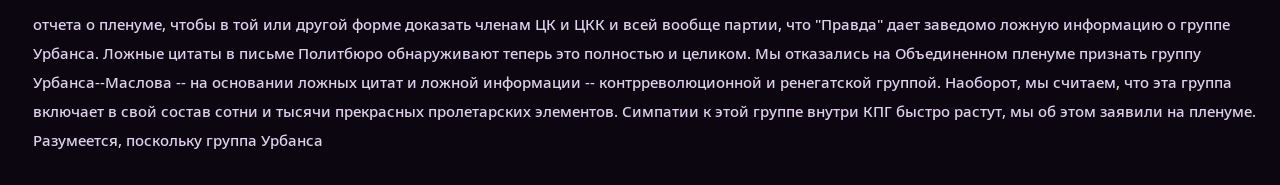отчета о пленуме, чтобы в той или другой форме доказать членам ЦК и ЦКК и всей вообще партии, что "Правда" дает заведомо ложную информацию о группе Урбанса. Ложные цитаты в письме Политбюро обнаруживают теперь это полностью и целиком. Мы отказались на Объединенном пленуме признать группу Урбанса--Маслова -- на основании ложных цитат и ложной информации -- контрреволюционной и ренегатской группой. Наоборот, мы считаем, что эта группа включает в свой состав сотни и тысячи прекрасных пролетарских элементов. Симпатии к этой группе внутри КПГ быстро растут, мы об этом заявили на пленуме. Разумеется, поскольку группа Урбанса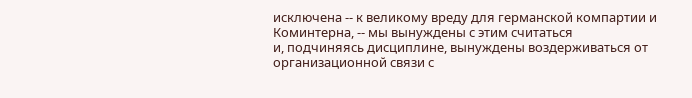исключена -- к великому вреду для германской компартии и Коминтерна, -- мы вынуждены с этим считаться
и, подчиняясь дисциплине, вынуждены воздерживаться от организационной связи с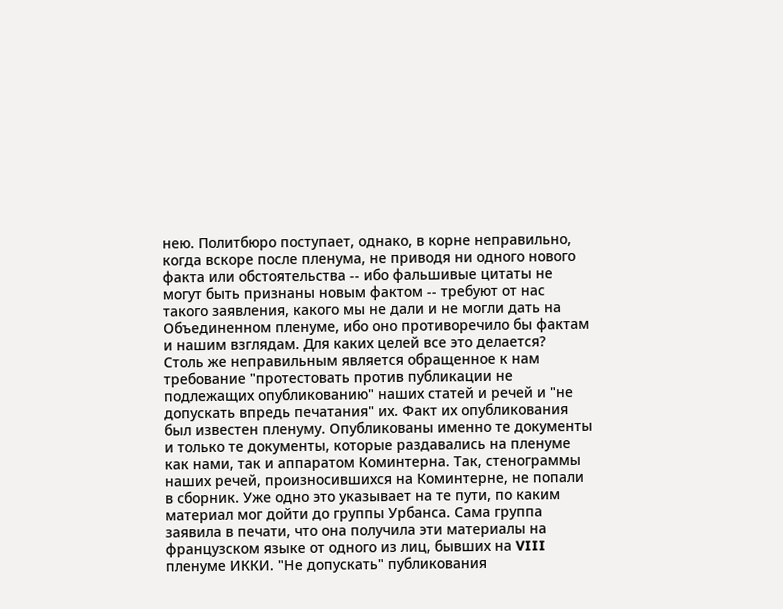нею. Политбюро поступает, однако, в корне неправильно, когда вскоре после пленума, не приводя ни одного нового факта или обстоятельства -- ибо фальшивые цитаты не могут быть признаны новым фактом -- требуют от нас такого заявления, какого мы не дали и не могли дать на Объединенном пленуме, ибо оно противоречило бы фактам и нашим взглядам. Для каких целей все это делается?
Столь же неправильным является обращенное к нам требование "протестовать против публикации не подлежащих опубликованию" наших статей и речей и "не допускать впредь печатания" их. Факт их опубликования был известен пленуму. Опубликованы именно те документы и только те документы, которые раздавались на пленуме как нами, так и аппаратом Коминтерна. Так, стенограммы наших речей, произносившихся на Коминтерне, не попали в сборник. Уже одно это указывает на те пути, по каким материал мог дойти до группы Урбанса. Сама группа заявила в печати, что она получила эти материалы на французском языке от одного из лиц, бывших на VIII пленуме ИККИ. "Не допускать" публикования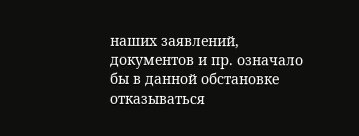наших заявлений, документов и пр. означало бы в данной обстановке отказываться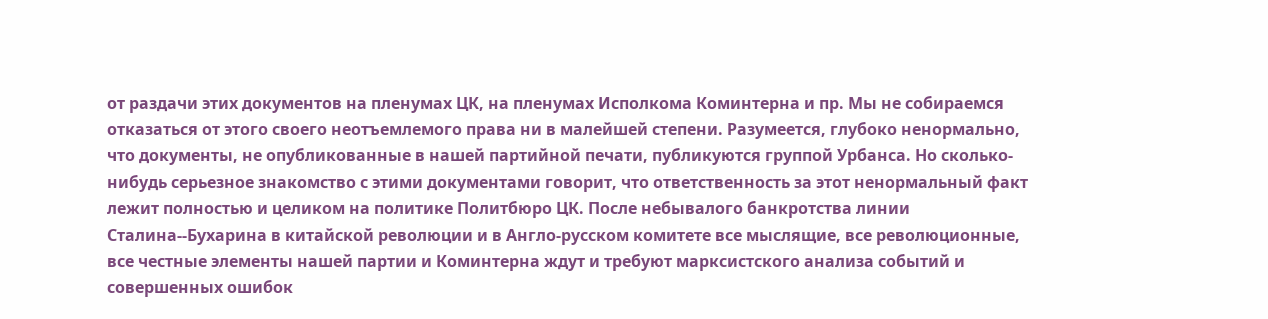от раздачи этих документов на пленумах ЦК, на пленумах Исполкома Коминтерна и пр. Мы не собираемся отказаться от этого своего неотъемлемого права ни в малейшей степени. Разумеется, глубоко ненормально, что документы, не опубликованные в нашей партийной печати, публикуются группой Урбанса. Но сколько-нибудь серьезное знакомство с этими документами говорит, что ответственность за этот ненормальный факт лежит полностью и целиком на политике Политбюро ЦК. После небывалого банкротства линии Сталина--Бухарина в китайской революции и в Англо-русском комитете все мыслящие, все революционные, все честные элементы нашей партии и Коминтерна ждут и требуют марксистского анализа событий и совершенных ошибок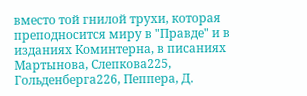вместо той гнилой трухи, которая преподносится миру в "Правде" и в изданиях Коминтерна, в писаниях Мартынова, Слепкова225, Гольденберга226, Пеппера, Д.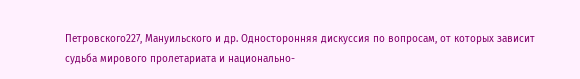Петровского227, Мануильского и др. Односторонняя дискуссия по вопросам, от которых зависит судьба мирового пролетариата и национально-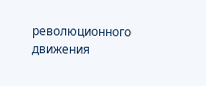революционного движения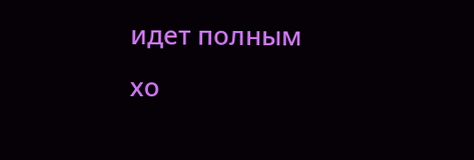идет полным хо